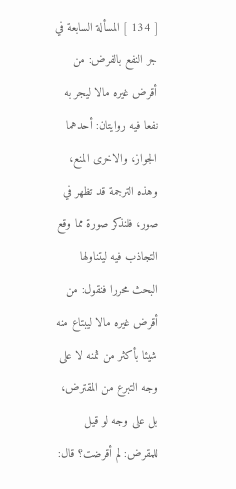[ 134 ] المسألة السابعة في جر النفع بالفرض: من أقرض غيره مالا ليجر به نفعا فيه روايتان: أحدهما الجواز، والاخرى المنع، وهذه الترجمة قد تظهر في صور، فلنذكر صورة مما وقع التجاذب فيه ليتناولها البحث محررا فنقول: من أقرض غيره مالا ليبتاع منه شيئا بأكثر من ثمنه لا على وجه التبرع من المقترض، بل على وجه لو قيل للمقرض: لم أقرضت؟ قال: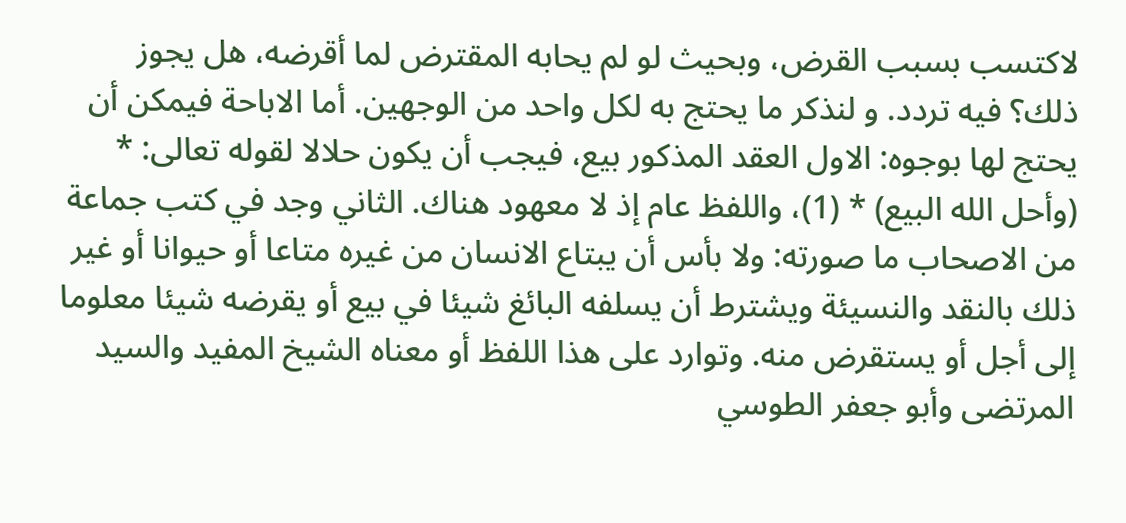لاكتسب بسبب القرض، وبحيث لو لم يحابه المقترض لما أقرضه، هل يجوز ذلك؟ فيه تردد. و لنذكر ما يحتج به لكل واحد من الوجهين. أما الاباحة فيمكن أن يحتج لها بوجوه: الاول العقد المذكور بيع، فيجب أن يكون حلالا لقوله تعالى: * (وأحل الله البيع) * (1)، واللفظ عام إذ لا معهود هناك. الثاني وجد في كتب جماعة من الاصحاب ما صورته: ولا بأس أن يبتاع الانسان من غيره متاعا أو حيوانا أو غير ذلك بالنقد والنسيئة ويشترط أن يسلفه البائغ شيئا في بيع أو يقرضه شيئا معلوما إلى أجل أو يستقرض منه. وتوارد على هذا اللفظ أو معناه الشيخ المفيد والسيد المرتضى وأبو جعفر الطوسي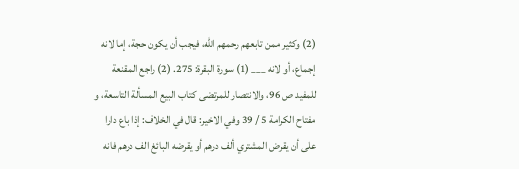(2) وكثير ممن تابعهم رحمهم الله، فيجب أن يكون حجة، إما لانه إجماع، أو لانه ___ (1) سورة البقرة: 275. (2) راجع المقنعة للمفيد ص 96، والانتصار للمرتضى كتاب البيع المسألة التاسعة، و مفتاح الكرامة 5 / 39 وفي الاخير: قال في الخلاف: إذا باع دارا على أن يقرض المشتري ألف درهم أو يقرضه البائغ الف درهم فانه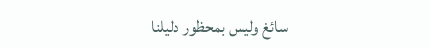سائغ وليس بمحظور دليلنا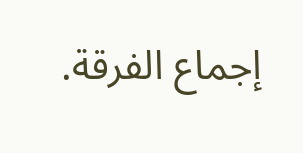إجماع الفرقة.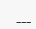___